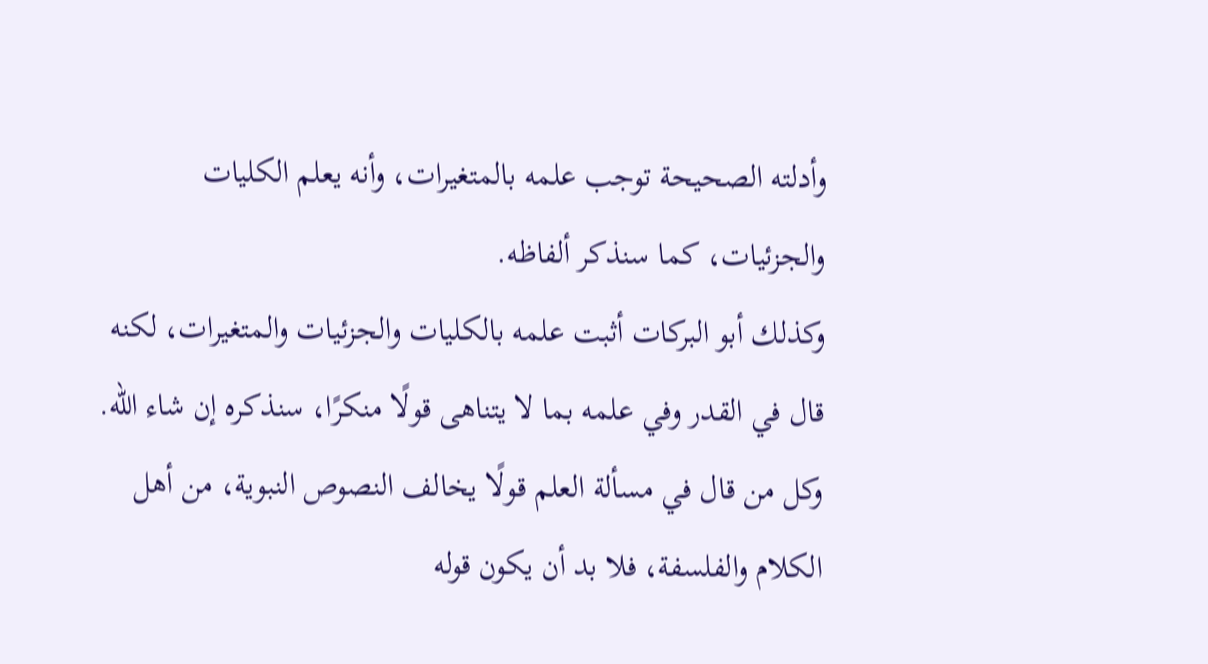وأدلته الصحيحة توجب علمه بالمتغيرات، وأنه يعلم الكليات والجزئيات، كما سنذكر ألفاظه.
وكذلك أبو البركات أثبت علمه بالكليات والجزئيات والمتغيرات، لكنه قال في القدر وفي علمه بما لا يتناهى قولًا منكرًا، سنذكره إن شاء الله.
وكل من قال في مسألة العلم قولًا يخالف النصوص النبوية، من أهل الكلام والفلسفة، فلا بد أن يكون قوله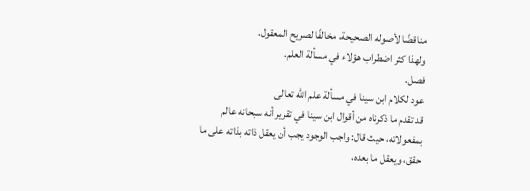مناقضًا لأصوله الصحيحة، مخالفًا لصريح المعقول.
ولهذا كثر اضطراب هؤلاء في مسألة العلم.
فصل.
عود لكلام ابن سينا في مسألة علم الله تعالى
قد تقدم ما ذكرناه من أقوال ابن سينا في تقرير أنه سبحانه عالم بمفعولاته، حيث قال: واجب الوجود يجب أن يعقل ذاته بذاته على ما حقق، ويعقل ما بعده،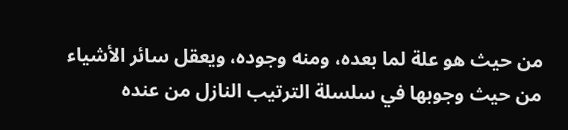من حيث هو علة لما بعده، ومنه وجوده، ويعقل سائر الأشياء من حيث وجوبها في سلسلة الترتيب النازل من عنده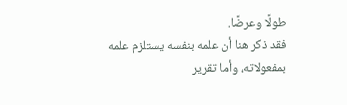طولًا وعرضًا.
فقد ذكر هنا أن علمه بنفسه يستلزم علمه بمفعولاته، وأما تقرير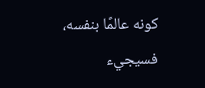كونه عالمًا بنفسه، فسيجيء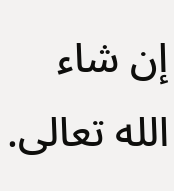إن شاء الله تعالى.